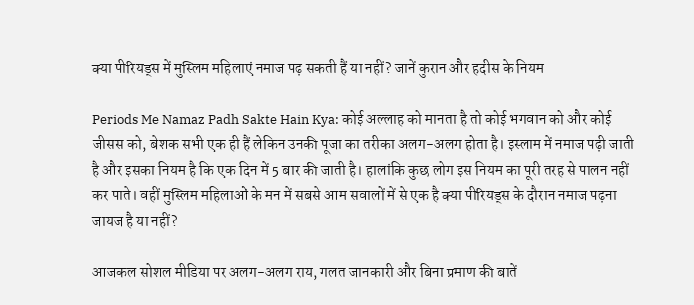क्या पीरियड्स में मुस्लिम महिलाएं नमाज पढ़ सकती हैं या नहीं? जानें कुरान और हदीस के नियम

Periods Me Namaz Padh Sakte Hain Kya: कोई अल्लाह को मानता है तो कोई भगवान को और कोई जीसस को, बेशक सभी एक ही हैं लेकिन उनकी पूजा का तरीका अलग-अलग होता है। इस्लाम में नमाज पढ़ी जाती है और इसका नियम है कि एक दिन में 5 बार की जाती है। हालांकि कुछ लोग इस नियम का पूरी तरह से पालन नहीं कर पाते। वहीं मुस्लिम महिलाओं के मन में सबसे आम सवालों में से एक है क्या पीरियड्स के दौरान नमाज पढ़ना जायज है या नहीं?

आजकल सोशल मीडिया पर अलग-अलग राय, गलत जानकारी और बिना प्रमाण की बातें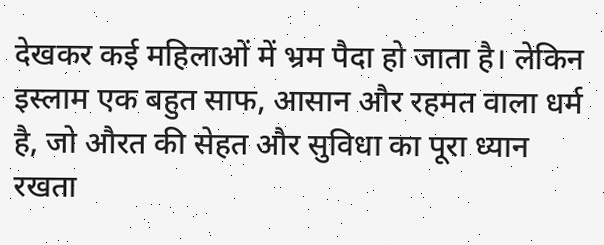देखकर कई महिलाओं में भ्रम पैदा हो जाता है। लेकिन इस्लाम एक बहुत साफ, आसान और रहमत वाला धर्म है, जो औरत की सेहत और सुविधा का पूरा ध्यान रखता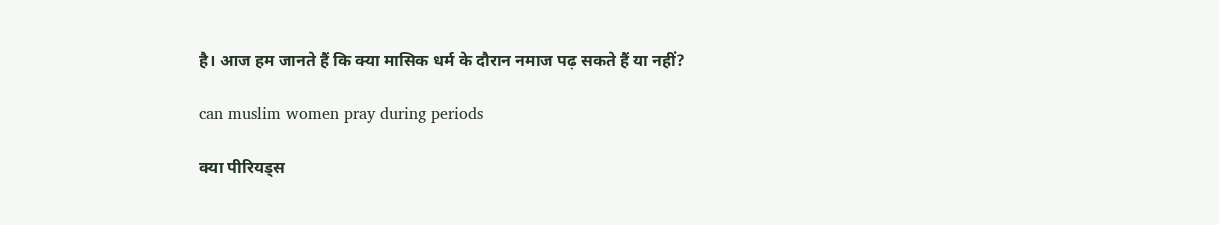है। आज हम जानते हैं कि क्या मासिक धर्म के दौरान नमाज पढ़ सकते हैं या नहीं?

can muslim women pray during periods

क्या पीरियड्स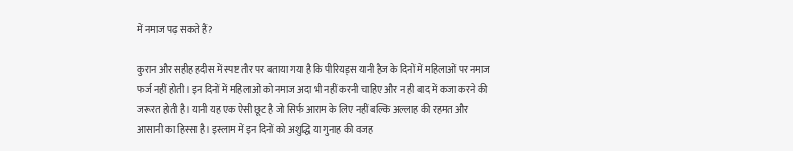में नमाज पढ़ सकते हैं?

कुरान और सहीह हदीस में स्पष्ट तौर पर बताया गया है कि पीरियड्स यानी हैज के दिनों में महिलाओं पर नमाज फर्ज नहीं होती। इन दिनों में महिलाओं को नमाज अदा भी नहीं करनी चाहिए और न ही बाद में कजा करने की जरूरत होती है। यानी यह एक ऐसी छूट है जो सिर्फ आराम के लिए नहीं बल्कि अल्लाह की रहमत और आसानी का हिस्सा है। इस्लाम में इन दिनों को अशुद्धि या गुनाह की वजह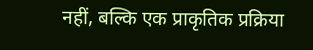नहीं, बल्कि एक प्राकृतिक प्रक्रिया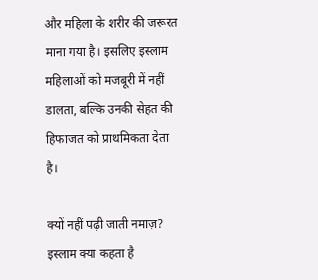और महिला के शरीर की जरूरत माना गया है। इसलिए इस्लाम महिलाओं को मजबूरी में नहीं डालता, बल्कि उनकी सेहत की हिफाजत को प्राथमिकता देता है।

क्यों नहीं पढ़ी जाती नमाज़? इस्लाम क्या कहता है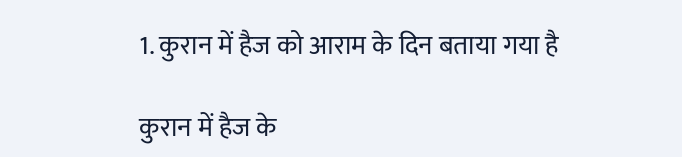1. कुरान में हैज को आराम के दिन बताया गया है

कुरान में हैज के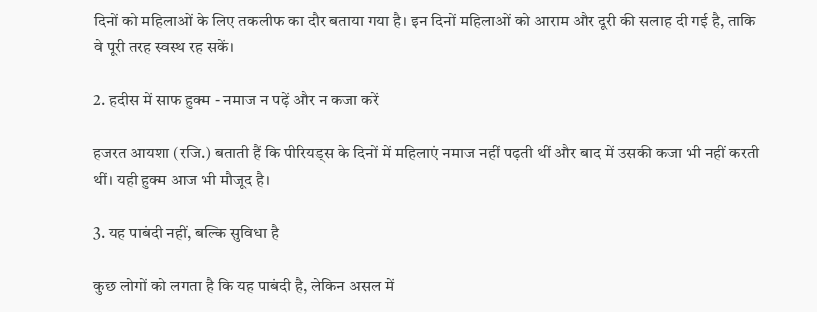दिनों को महिलाओं के लिए तकलीफ का दौर बताया गया है। इन दिनों महिलाओं को आराम और दूरी की सलाह दी गई है, ताकि वे पूरी तरह स्वस्थ रह सकें।

2. हदीस में साफ हुक्म - नमाज न पढ़ें और न कजा करें

हजरत आयशा (रजि.) बताती हैं कि पीरियड्स के दिनों में महिलाएं नमाज नहीं पढ़ती थीं और बाद में उसकी कजा भी नहीं करती थीं। यही हुक्म आज भी मौजूद है।

3. यह पाबंदी नहीं, बल्कि सुविधा है

कुछ लोगों को लगता है कि यह पाबंदी है, लेकिन असल में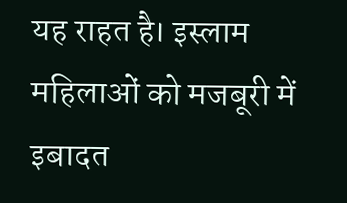यह राहत है। इस्लाम महिलाओं को मजबूरी में इबादत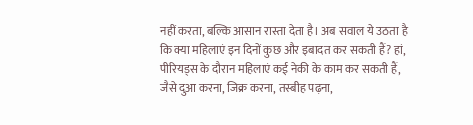नहीं करता, बल्कि आसान रास्ता देता है। अब सवाल ये उठता है कि क्या महिलाएं इन दिनों कुछ और इबादत कर सकती हैं? हां, पीरियड्स के दौरान महिलाएं कई नेकी के काम कर सकती हैं, जैसे दुआ करना, जिक्र करना, तस्बीह पढ़ना,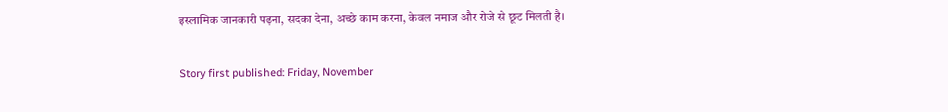इस्लामिक जानकारी पढ़ना, सदका देना, अच्छे काम करना, केवल नमाज और रोजे से छूट मिलती है।

Story first published: Friday, November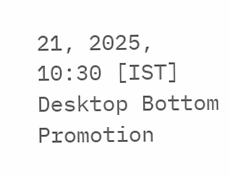21, 2025, 10:30 [IST]
Desktop Bottom Promotion